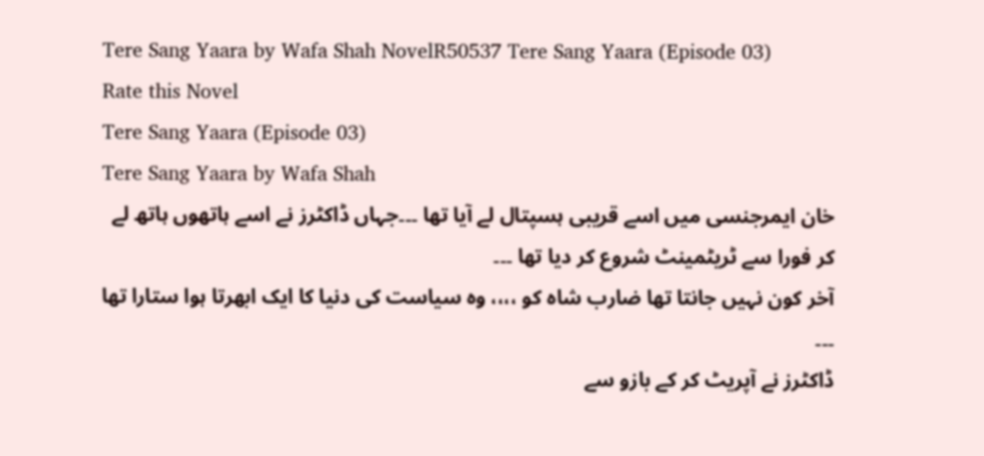Tere Sang Yaara by Wafa Shah NovelR50537 Tere Sang Yaara (Episode 03)
Rate this Novel
Tere Sang Yaara (Episode 03)
Tere Sang Yaara by Wafa Shah
خان ایمرجنسی میں اسے قریبی ہسپتال لے آیا تھا ۔۔۔جہاں ڈاکٹرز نے اسے ہاتھوں ہاتھ لے کر فورا سے ٹریٹمینٹ شروع کر دیا تھا ۔۔۔
آخر کون نہیں جانتا تھا ضارب شاہ کو ،،،، وہ سیاست کی دنیا کا ایک ابھرتا ہوا ستارا تھا ۔۔۔
ڈاکٹرز نے آپریٹ کر کے بازو سے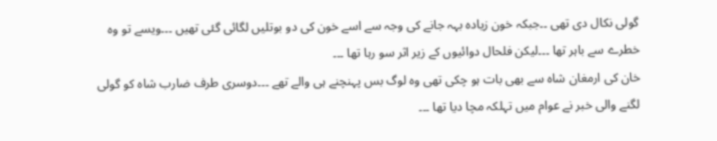گولی نکال دی تھی ۔۔جبکہ خون زیادہ بہہ جانے کی وجہ سے اسے خون کی دو بوتلیں لگائی گئی تھیں ۔۔۔ویسے تو وہ خطرے سے باہر تھا ۔۔۔لیکن فلحال دوائیوں کے زیر اثر سو رہا تھا ۔۔۔
خان کی ارمغان شاہ سے بھی بات ہو چکی تھی وہ لوگ بس پہنچنے ہی والے تھے ۔۔۔دوسری طرف ضارب شاہ کو گولی لگنے والی خبر نے عوام میں تہلکہ مچا دیا تھا ۔۔۔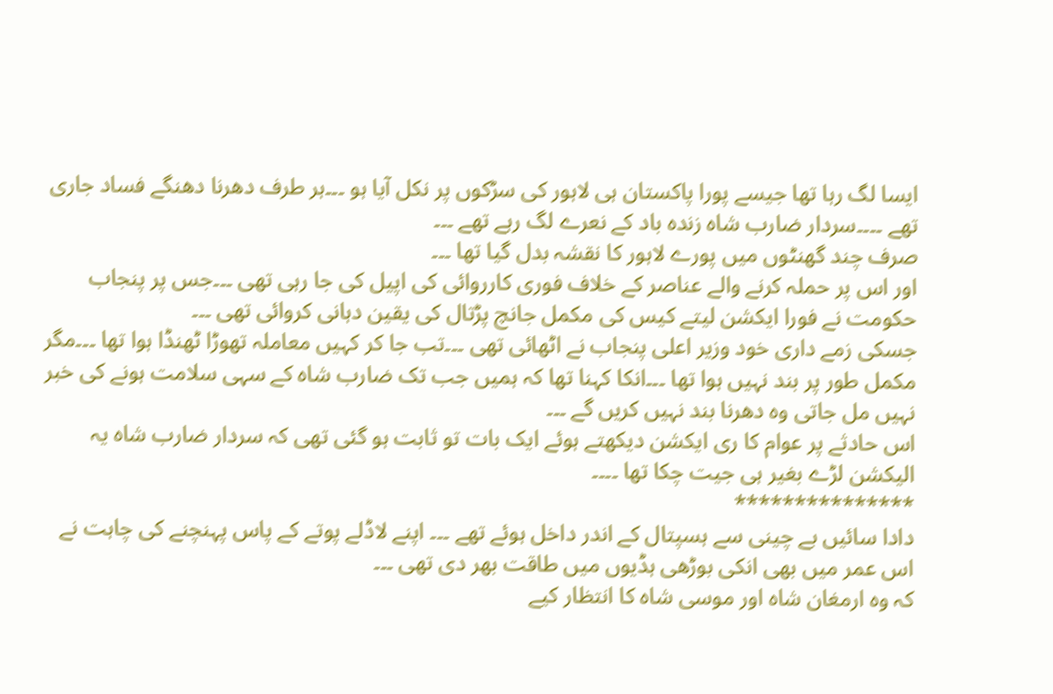ایسا لگ رہا تھا جیسے پورا پاکستان ہی لاہور کی سڑکوں پر نکل آیا ہو ۔۔۔ہر طرف دھرنا دھنگے فساد جاری تھے ۔۔۔۔سردار ضارب شاہ زندہ باد کے نعرے لگ رہے تھے ۔۔۔
صرف چند گھنٹوں میں پورے لاہور کا نقشہ بدل گیا تھا ۔۔۔
اور اس پر حملہ کرنے والے عناصر کے خلاف فوری کارروائی کی اپیل کی جا رہی تھی ۔۔۔جس پر پنجاب حکومت نے فورا ایکشن لیتے کیس کی مکمل جانچ پڑتال کی یقین دہانی کروائی تھی ۔۔۔
جسکی زمے داری خود وزیر اعلی پنجاب نے اٹھائی تھی ۔۔۔تب جا کر کہیں معاملہ تھوڑا ٹھنڈا ہوا تھا ۔۔۔مگر مکمل طور پر بند نہیں ہوا تھا ۔۔۔انکا کہنا تھا کہ ہمیں جب تک ضارب شاہ کے سہی سلامت ہونے کی خبر نہیں مل جاتی وہ دھرنا بند نہیں کریں گے ۔۔۔
اس حادثے پر عوام کا ری ایکشن دیکھتے ہوئے ایک بات تو ثابت ہو گئی تھی کہ سردار ضارب شاہ یہ الیکشن لڑے بغیر ہی جیت چکا تھا ۔۔۔۔
***************
دادا سائیں بے چینی سے ہسپتال کے اندر داخل ہوئے تھے ۔۔۔ اپنے لاڈلے پوتے کے پاس پہنچنے کی چاہت نے اس عمر میں بھی انکی بوڑھی ہڈیوں میں طاقت بھر دی تھی ۔۔۔
کہ وہ ارمغان شاہ اور موسی شاہ کا انتظار کیے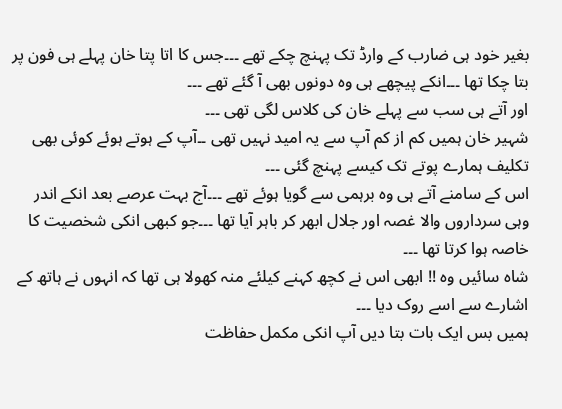بغیر خود ہی ضارب کے وارڈ تک پہنچ چکے تھے ۔۔۔جس کا اتا پتا خان پہلے ہی فون پر بتا چکا تھا ۔۔۔انکے پیچھے ہی وہ دونوں بھی آ گئے تھے ۔۔۔
اور آتے ہی سب سے پہلے خان کی کلاس لگی تھی ۔۔۔
شہیر خان ہمیں کم از کم آپ سے یہ امید نہیں تھی ۔۔آپ کے ہوتے ہوئے کوئی بھی تکلیف ہمارے پوتے تک کیسے پہنچ گئی ۔۔۔
اس کے سامنے آتے ہی وہ برہمی سے گویا ہوئے تھے ۔۔۔آج بہت عرصے بعد انکے اندر وہی سرداروں والا غصہ اور جلال ابھر کر باہر آیا تھا ۔۔۔جو کبھی انکی شخصیت کا خاصہ ہوا کرتا تھا ۔۔۔
شاہ سائیں وہ !! ابھی اس نے کچھ کہنے کیلئے منہ کھولا ہی تھا کہ انہوں نے ہاتھ کے اشارے سے اسے روک دیا ۔۔۔
ہمیں بس ایک بات بتا دیں آپ انکی مکمل حفاظت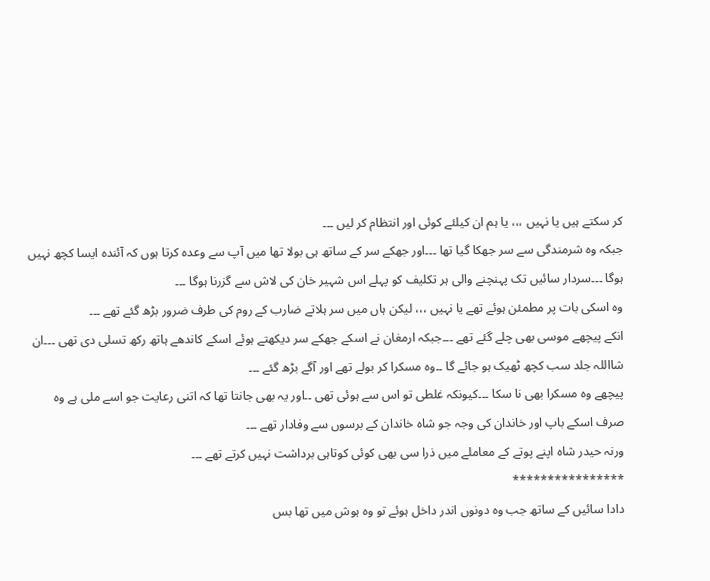کر سکتے ہیں یا نہیں ،،، یا ہم ان کیلئے کوئی اور انتظام کر لیں ۔۔۔
جبکہ وہ شرمندگی سے سر جھکا گیا تھا ۔۔۔اور جھکے سر کے ساتھ ہی بولا تھا میں آپ سے وعدہ کرتا ہوں کہ آئندہ ایسا کچھ نہیں ہوگا ۔۔۔سردار سائیں تک پہنچنے والی ہر تکلیف کو پہلے اس شہیر خان کی لاش سے گزرنا ہوگا ۔۔۔
وہ اسکی بات پر مطمئن ہوئے تھے یا نہیں ،،، لیکن ہاں میں سر ہلاتے ضارب کے روم کی طرف ضرور بڑھ گئے تھے ۔۔۔
انکے پیچھے موسی بھی چلے گئے تھے ۔۔۔جبکہ ارمغان نے اسکے جھکے سر دیکھتے ہوئے اسکے کاندھے ہاتھ رکھ تسلی دی تھی ۔۔۔ان شااللہ جلد سب کچھ ٹھیک ہو جائے گا ۔۔وہ مسکرا کر بولے تھے اور آگے بڑھ گئے ۔۔۔
پیچھے وہ مسکرا بھی نا سکا ۔۔۔کیونکہ غلطی تو اس سے ہوئی تھی ۔۔اور یہ بھی جانتا تھا کہ اتنی رعایت جو اسے ملی ہے وہ صرف اسکے باپ اور خاندان کی وجہ جو شاہ خاندان کے برسوں سے وفادار تھے ۔۔۔
ورنہ حیدر شاہ اپنے پوتے کے معاملے میں ذرا سی بھی کوئی کوتاہی برداشت نہیں کرتے تھے ۔۔۔
****************
دادا سائیں کے ساتھ جب وہ دونوں اندر داخل ہوئے تو وہ ہوش میں تھا بس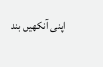اپنی آنکھیں بند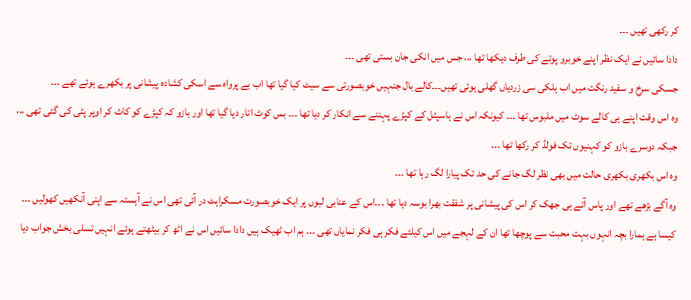کر رکھی تھیں ۔۔۔
دادا سائیں نے ایک نظر اپنے خوبرو پوتے کی طرف دیکھا تھا ،،، جس میں انکی جان بستی تھی ۔۔۔
جسکی سرخ و سفید رنگت میں اب ہلکی سی زردیاں گھلی ہوئی تھیں۔۔۔کالے بال جنہیں خوبصورتی سے سیٹ کیا گیا تھا اب بے پرواہ سے اسکی کشادہ پیشانی پر بکھرے ہوئے تھے ۔۔۔
وہ اس وقت اپنے ہی کالے سوٹ میں ملبوس تھا ۔۔۔ کیونکہ اس نے ہاسپٹل کے کپڑے پہننے سے انکار کر دیا تھا ۔۔۔ بس کوٹ اتار دیا گیا تھا اور بازو کہ کپڑے کو کاٹ کر اوپر پٹی کی گئی تھی ،،، جبکہ دوسرے بازو کو کہنیوں تک فولڈ کر رکھا تھا ۔۔۔
وہ اس بکھری بکھری حالت میں بھی نظر لگ جانے کی حد تک پیارا لگ رہا تھا ۔۔۔
وہ آگے بڑھے تھے اور پاس آتے ہی جھک کر اس کی پیشانی پر شفقت بھرا بوسہ دیا تھا ۔۔۔اس کے عنابی لبوں پر ایک خوبصورت مسکراہٹ در آئی تھی اس نے آہستہ سے اپنی آنکھیں کھولیں ۔۔۔
کیسا ہے ہمارا بچہ انہوں بہت محبت سے پوچھا تھا ان کے لہجے میں اس کیلئے فکر ہی فکر نمایاں تھی ۔۔۔ ہم اب ٹھیک ہیں دادا سائیں اس نے اٹھ کر بیٹھتے ہوئے انہیں تسلی بخش جواب دیا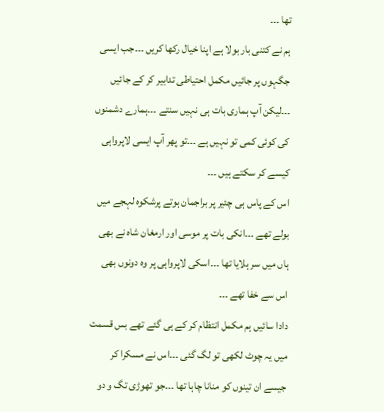تھا ۔۔۔
ہم نے کتنی بار بولا ہے اپنا خیال رکھا کریں ۔۔۔جب ایسی جگہوں پر جائیں مکمل احتیاطی تدابیر کر کے جائیں ۔۔۔لیکن آپ ہماری بات ہی نہیں سنتے ۔۔۔ہمارے دشمنوں کی کوئی کمی تو نہیں ہے ۔۔۔تو پھر آپ ایسی لاپرواہی کیسے کر سکتے ہیں ۔۔۔
اس کے پاس ہی چئیر پر براجمان ہوتے پرشکوہ لہجے میں بولے تھے ۔۔۔انکی بات پر موسی اور ارمغان شاہ نے بھی ہاں میں سر ہلایا تھا ۔۔۔اسکی لاپرواہی پر وہ دونوں بھی اس سے خفا تھے ۔۔۔
دادا سائیں ہم مکمل انتظام کر کے ہی گئے تھے بس قسمت میں یہ چوٹ لکھی تو لگ گئی ۔۔۔اس نے مسکرا کر جیسے ان تینوں کو منانا چاہا تھا ۔۔۔جو تھوڑی تگ و دو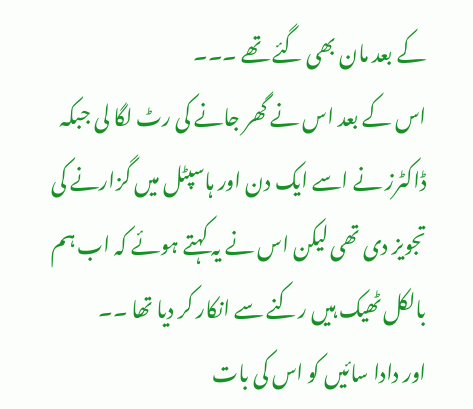کے بعد مان بھی گئے تھے ۔۔۔
اس کے بعد اس نے گھر جانے کی رٹ لگا لی جبکہ ڈاکٹرز نے اسے ایک دن اور ہاسپٹل میں گزارنے کی تجویز دی تھی لیکن اس نے یہ کہتے ہوئے کہ اب ہم بالکل ٹھیک ہیں رکنے سے انکار کر دیا تھا ۔۔
اور دادا سائیں کو اس کی بات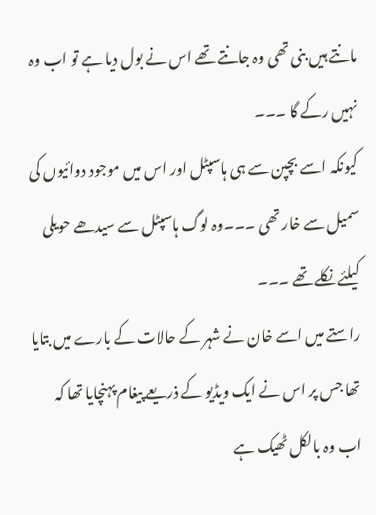مانتے ہیں بنی تھی وہ جانتے تھے اس نے بول دیا ہے تو اب وہ نہیں رکے گا ۔۔۔
کیونکہ اسے بچپن سے ہی ہاسپٹل اور اس میں موجود دوائیوں کی سمیل سے خار تھی ۔۔۔وہ لوگ ہاسپٹل سے سیدھے حویلی کیلئے نکلے تھے ۔۔۔
راستے میں اسے خان نے شہر کے حالات کے بارے میں بتایا تھا جس پر اس نے ایک ویڈیو کے ذریعے پیغام پہنچایا تھا کہ اب وہ بالکل ٹھیک ہے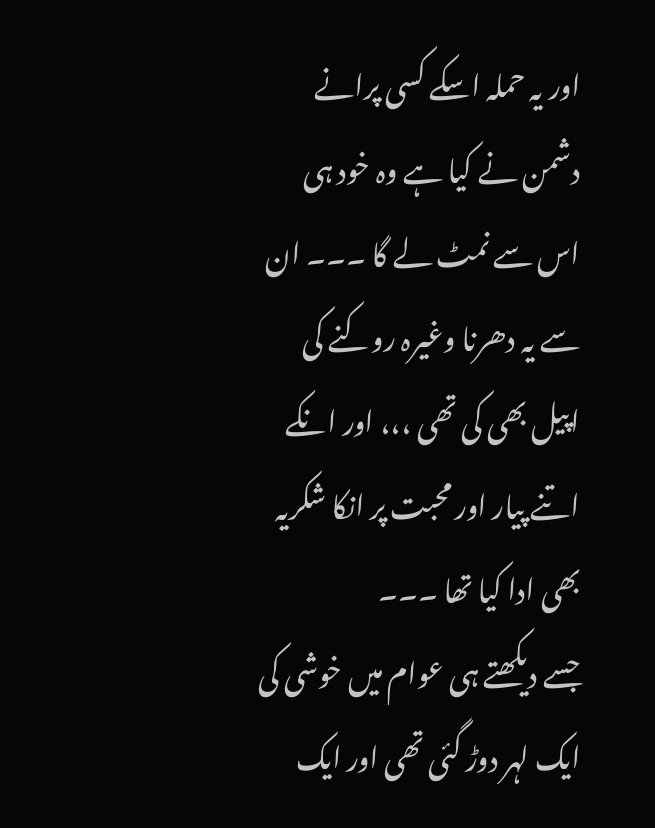اور یہ حملہ اسکے کسی پرانے دشمن نے کیا ہے وہ خود ہی اس سے نمٹ لے گا ۔۔۔ ان سے یہ دھرنا وغیرہ روکنے کی اپیل بھی کی تھی ،،، اور انکے اتنے پیار اور محبت پر انکا شکریہ بھی ادا کیا تھا ۔۔۔
جسے دیکھتے ہی عوام میں خوشی کی ایک لہر دوڑ گئی تھی اور ایک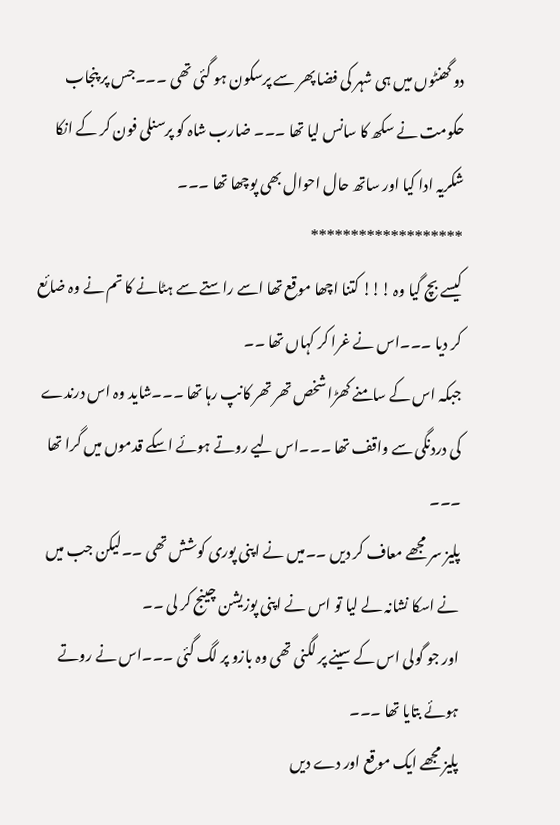دو گھنٹوں میں ہی شہر کی فضا پھر سے پرسکون ہو گئی تھی ۔۔۔جس پر پنجاب حکومت نے سکھ کا سانس لیا تھا ۔۔۔ ضارب شاہ کو پرسنلی فون کر کے انکا شکریہ ادا کیا اور ساتھ حال احوال بھی پوچھا تھا ۔۔۔
*******************
کیسے بچ گیا وہ !!! کتنا اچھا موقع تھا اسے راستے سے ہٹانے کا تم نے وہ ضائع کر دیا ۔۔۔اس نے غرا کر کہاں تھا ۔۔
جبکہ اس کے سامنے کھڑا شخص تھر تھر کانپ رہا تھا ۔۔۔شاید وہ اس درندے کی دردنگی سے واقف تھا ۔۔۔اس لیے روتے ہوئے اسکے قدموں میں گرا تھا ۔۔۔
پلیز سر مجھے معاف کر دیں ۔۔میں نے اپنی پوری کوشش تھی ۔۔لیکن جب میں نے اسکا نشانہ لے لیا تو اس نے اپنی پوزیشن چینج کر لی ۔۔
اور جو گولی اس کے سینے پر لگنی تھی وہ بازو پر لگ گئی ۔۔۔اس نے روتے ہوئے بتایا تھا ۔۔۔
پلیز مجھے ایک موقع اور دے دیں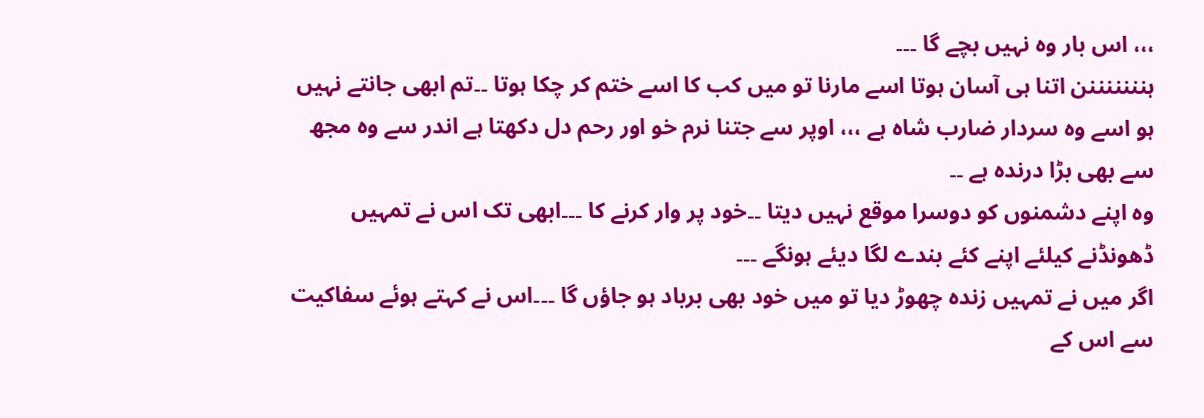،،، اس بار وہ نہیں بچے گا ۔۔۔
ہنننننننن اتنا ہی آسان ہوتا اسے مارنا تو میں کب کا اسے ختم کر چکا ہوتا ۔۔تم ابھی جانتے نہیں ہو اسے وہ سردار ضارب شاہ ہے ،،، اوپر سے جتنا نرم خو اور رحم دل دکھتا ہے اندر سے وہ مجھ سے بھی بڑا درندہ ہے ۔۔
وہ اپنے دشمنوں کو دوسرا موقع نہیں دیتا ۔۔خود پر وار کرنے کا ۔۔۔ابھی تک اس نے تمہیں ڈھونڈنے کیلئے اپنے کئے بندے لگا دیئے ہونگے ۔۔۔
اگر میں نے تمہیں زندہ چھوڑ دیا تو میں خود بھی برباد ہو جاؤں گا ۔۔۔اس نے کہتے ہوئے سفاکیت سے اس کے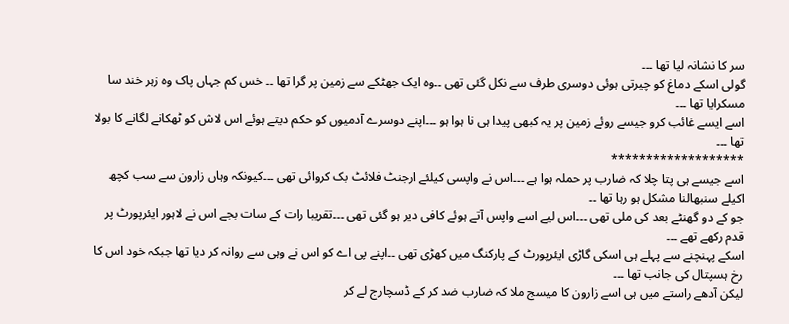سر کا نشانہ لیا تھا ۔۔۔
گولی اسکے دماغ کو چیرتی ہوئی دوسری طرف سے نکل گئی تھی ۔۔وہ ایک جھٹکے سے زمین پر گرا تھا ۔۔ خس کم جہاں پاک وہ زہر خند سا مسکرایا تھا ۔۔۔
اسے ایسے غائب کرو جیسے روئے زمین پر یہ کبھی پیدا ہی نا ہوا ہو ۔۔۔اپنے دوسرے آدمیوں کو حکم دیتے ہوئے اس لاش کو ٹھکانے لگانے کا بولا تھا ۔۔۔
*******************
اسے جیسے ہی پتا چلا کہ ضارب پر حملہ ہوا ہے ۔۔۔اس نے واپسی کیلئے ارجنٹ فلائٹ بک کروائی تھی ۔۔۔کیونکہ وہاں زارون سے سب کچھ اکیلے سنبھالنا مشکل ہو رہا تھا ۔۔
جو کے دو گھنٹے بعد کی ملی تھی ۔۔۔اس لیے اسے واپس آتے ہوئے کافی دیر ہو گئی تھی ۔۔۔تقریبا رات کے سات بجے اس نے لاہور ایئرپورٹ پر قدم رکھے تھے ۔۔۔
اسکے پہنچنے سے پہلے ہی اسکی گاڑی ایئرپورٹ کے پارکنگ میں کھڑی تھی ۔۔اپنے پی اے کو اس نے وہی سے روانہ کر دیا تھا جبکہ خود اس کا رخ ہسپتال کی جانب تھا ۔۔۔
لیکن آدھے راستے میں ہی اسے زارون کا میسج ملا کہ ضارب ضد کر کے ڈسچارج لے کر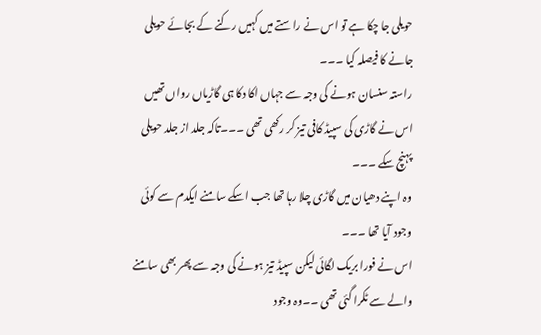حویلی جا چکا ہے تو اس نے راستے میں کہیں رکنے کے بجائے حویلی جانے کا فیصلہ کیا ۔۔۔
راستہ سنسان ہونے کی وجہ سے جہاں اکا دکا ہی گاڑیاں رواں تھیں اس نے گاڑی کی سپیڈ کافی تیز کر رکھی تھی ۔۔۔تاکہ جلد از جلد حویلی پہنچ سکے ۔۔۔
وہ اپنے دھیان میں گاڑی چلا رہا تھا جب اسکے سامنے ایکدم سے کوئی وجود آیا تھا ۔۔۔
اس نے فورا بریک لگائی لیکن سپیڈ تیز ہونے کی وجہ سے پھر بھی سامنے والے سے ٹکرا گئی تھی ۔۔وہ وجود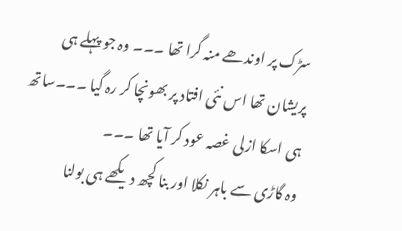سڑک پر اوندھے منہ گرا تھا ۔۔۔ وہ جو پہلے ہی پریشان تھا اس نئی افتاد پر بھونچا کر رہ گیا ۔۔۔ساتھ ہی اسکا ازلی غصہ عود کر آیا تھا ۔۔۔
وہ گاڑی سے باہر نکلا اور بنا کچھ دیکھے ہی بولنا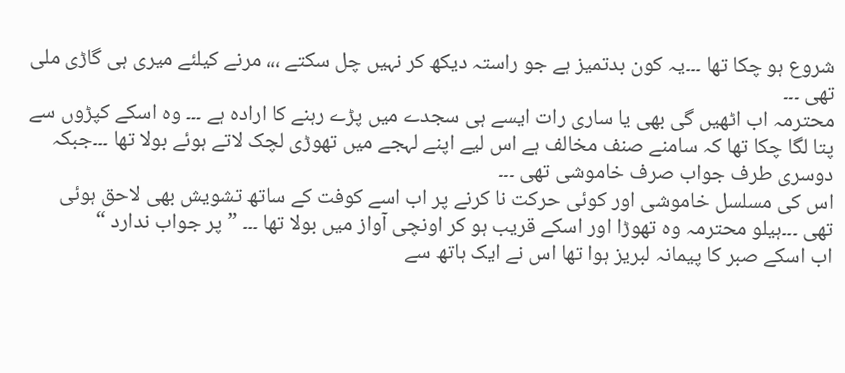شروع ہو چکا تھا ۔۔۔یہ کون بدتمیز ہے جو راستہ دیکھ کر نہیں چل سکتے ،،، مرنے کیلئے میری ہی گاڑی ملی تھی ۔۔۔
محترمہ اب اٹھیں گی بھی یا ساری رات ایسے ہی سجدے میں پڑے رہنے کا ارادہ ہے ۔۔۔ وہ اسکے کپڑوں سے پتا لگا چکا تھا کہ سامنے صنف مخالف ہے اس لیے اپنے لہجے میں تھوڑی لچک لاتے ہوئے بولا تھا ۔۔۔جبکہ دوسری طرف جواب صرف خاموشی تھی ۔۔۔
اس کی مسلسل خاموشی اور کوئی حرکت نا کرنے پر اب اسے کوفت کے ساتھ تشویش بھی لاحق ہوئی تھی ۔۔۔ہیلو محترمہ وہ تھوڑا اور اسکے قریب ہو کر اونچی آواز میں بولا تھا ۔۔۔ ” پر جواب ندارد “
اب اسکے صبر کا پیمانہ لبریز ہوا تھا اس نے ایک ہاتھ سے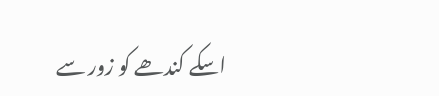اسکے کندھے کو زور سے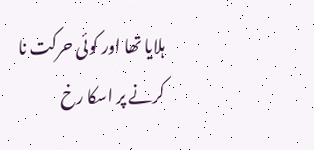ہلایا تھا اور کوئی حرکت نا کرنے پر اسکا رخ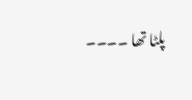پلٹا تھا ۔۔۔۔